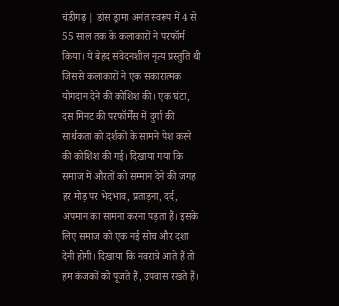चंडीगढ़ | डांस ड्रामा अनंत स्वरूप में 4 से 55 साल तक के कलाकारों ने परफॉर्म किया। ये बेहद संवेदनशील नृत्य प्रस्तुति थी जिससे कलाकारों ने एक सकारात्मक योगदान देने की कोशिश की। एक घंटा, दस मिनट की परफॉर्मेंस में दुर्गा की सार्थकता को दर्शकों के सामने पेश करने की कोशिश की गई। दिखाया गया कि समाज में औरतों को सम्मान देने की जगह हर मोड़ पर भेदभाव, प्रताड़ना, दर्द, अपमान का सामना करना पड़ता हैं। इसके लिए समाज को एक नई सोच और दशा देनी होगी। दिखाया कि नवरात्रे आते हैं तो हम कंजकों को पूजते हैं, उपवास रखते हैं।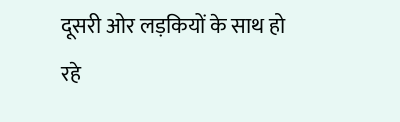दूसरी ओर लड़कियों के साथ हो रहे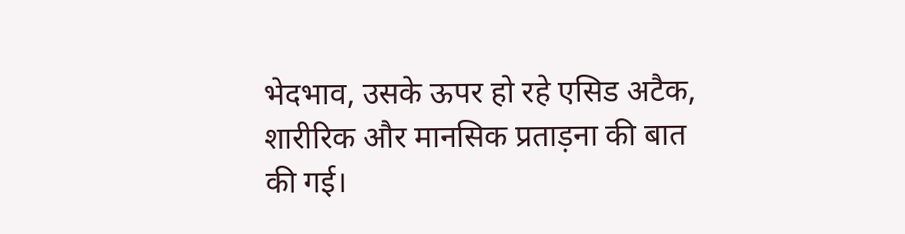भेदभाव, उसके ऊपर हो रहे एसिड अटैक, शारीरिक और मानसिक प्रताड़ना की बात की गई।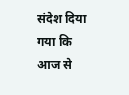संदेश दिया गया कि आज से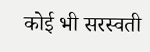कोई भी सरस्वती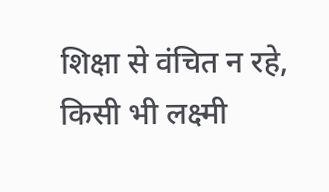शिक्षा से वंचित न रहे, किसी भी लक्ष्मी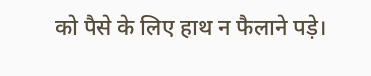को पैसे के लिए हाथ न फैलाने पड़े।